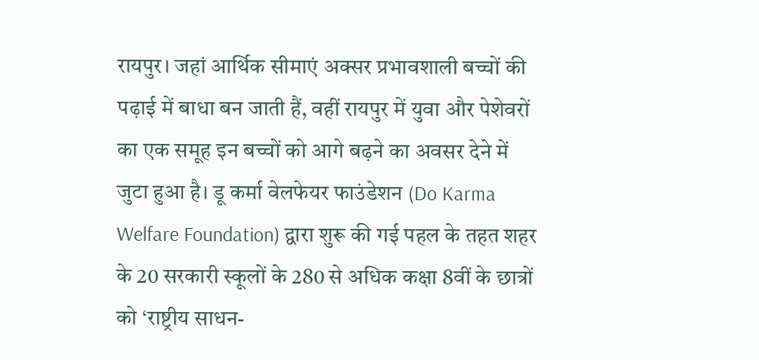रायपुर। जहां आर्थिक सीमाएं अक्सर प्रभावशाली बच्चों की पढ़ाई में बाधा बन जाती हैं, वहीं रायपुर में युवा और पेशेवरों का एक समूह इन बच्चों को आगे बढ़ने का अवसर देने में जुटा हुआ है। डू कर्मा वेलफेयर फाउंडेशन (Do Karma Welfare Foundation) द्वारा शुरू की गई पहल के तहत शहर के 20 सरकारी स्कूलों के 280 से अधिक कक्षा 8वीं के छात्रों को ‘राष्ट्रीय साधन-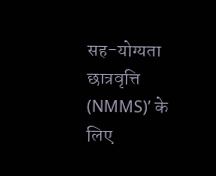सह-योग्यता छात्रवृत्ति (NMMS)’ के लिए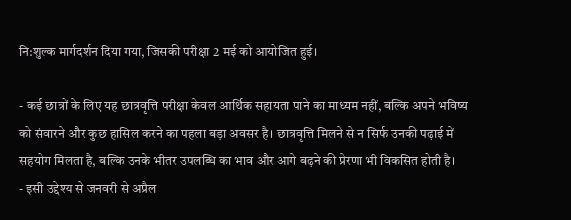नि:शुल्क मार्गदर्शन दिया गया, जिसकी परीक्षा 2 मई को आयोजित हुई।

- कई छात्रों के लिए यह छात्रवृत्ति परीक्षा केवल आर्थिक सहायता पाने का माध्यम नहीं, बल्कि अपने भविष्य को संवारने और कुछ हासिल करने का पहला बड़ा अवसर है। छात्रवृत्ति मिलने से न सिर्फ उनकी पढ़ाई में सहयोग मिलता है, बल्कि उनके भीतर उपलब्धि का भाव और आगे बढ़ने की प्रेरणा भी विकसित होती है।
- इसी उद्देश्य से जनवरी से अप्रैल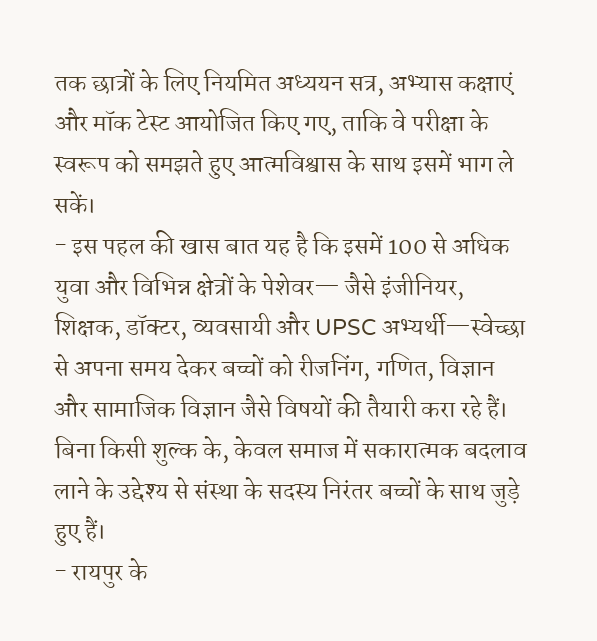तक छात्रों के लिए नियमित अध्ययन सत्र, अभ्यास कक्षाएं और मॉक टेस्ट आयोजित किए गए, ताकि वे परीक्षा के स्वरूप को समझते हुए आत्मविश्वास के साथ इसमें भाग ले सकें।
- इस पहल की खास बात यह है कि इसमें 100 से अधिक युवा और विभिन्न क्षेत्रों के पेशेवर— जैसे इंजीनियर, शिक्षक, डॉक्टर, व्यवसायी और UPSC अभ्यर्थी—स्वेच्छा से अपना समय देकर बच्चों को रीजनिंग, गणित, विज्ञान और सामाजिक विज्ञान जैसे विषयों की तैयारी करा रहे हैं। बिना किसी शुल्क के, केवल समाज में सकारात्मक बदलाव लाने के उद्देश्य से संस्था के सदस्य निरंतर बच्चों के साथ जुड़े हुए हैं।
- रायपुर के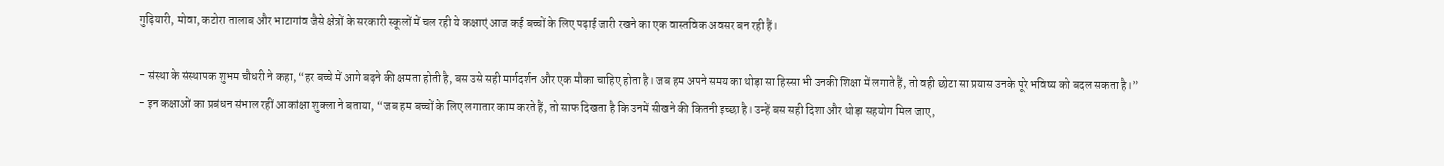गुढ़ियारी, मोवा, कटोरा तालाब और भाटागांव जैसे क्षेत्रों के सरकारी स्कूलों में चल रही ये कक्षाएं आज कई बच्चों के लिए पढ़ाई जारी रखने का एक वास्तविक अवसर बन रही हैं।

- संस्था के संस्थापक शुभम चौधरी ने कहा, “हर बच्चे में आगे बढ़ने की क्षमता होती है, बस उसे सही मार्गदर्शन और एक मौका चाहिए होता है। जब हम अपने समय का थोड़ा सा हिस्सा भी उनकी शिक्षा में लगाते हैं, तो वही छोटा सा प्रयास उनके पूरे भविष्य को बदल सकता है।”
- इन कक्षाओं का प्रबंधन संभाल रहीं आकांक्षा शुक्ला ने बताया, “जब हम बच्चों के लिए लगातार काम करते हैं, तो साफ दिखता है कि उनमें सीखने की कितनी इच्छा है। उन्हें बस सही दिशा और थोड़ा सहयोग मिल जाए,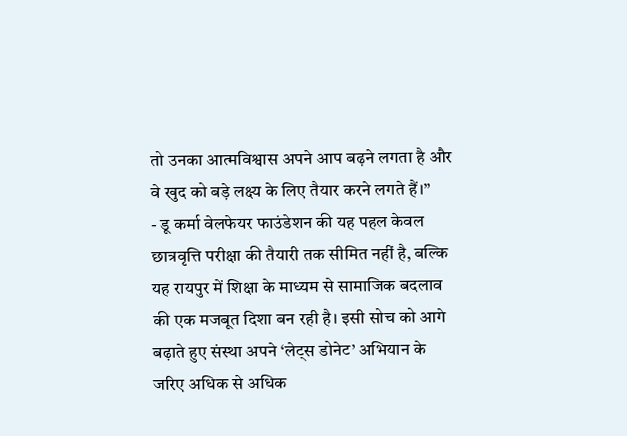तो उनका आत्मविश्वास अपने आप बढ़ने लगता है और वे खुद को बड़े लक्ष्य के लिए तैयार करने लगते हैं।”
- डू कर्मा वेलफेयर फाउंडेशन की यह पहल केवल छात्रवृत्ति परीक्षा की तैयारी तक सीमित नहीं है, बल्कि यह रायपुर में शिक्षा के माध्यम से सामाजिक बदलाव की एक मजबूत दिशा बन रही है। इसी सोच को आगे बढ़ाते हुए संस्था अपने ‘लेट्स डोनेट’ अभियान के जरिए अधिक से अधिक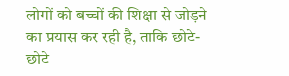लोगों को बच्चों की शिक्षा से जोड़ने का प्रयास कर रही है, ताकि छोटे-छोटे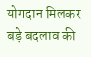योगदान मिलकर बड़े बदलाव की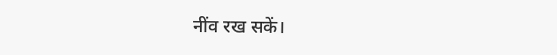नींव रख सकें।